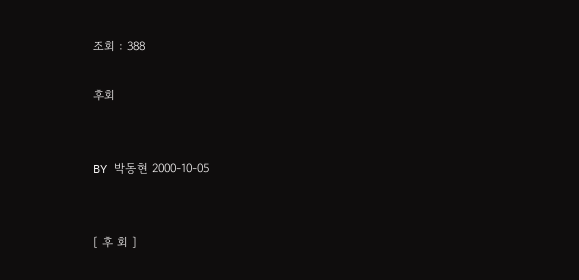조회 : 388

후회


BY 박동현 2000-10-05


[ 후 회 ]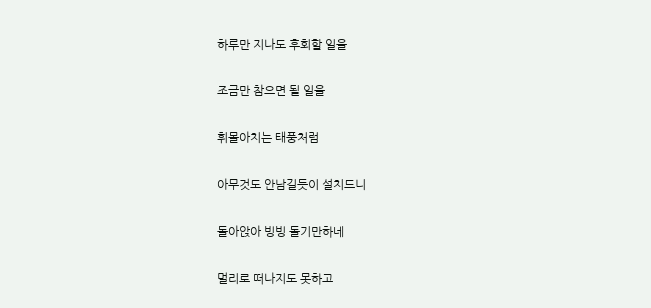하루만 지나도 후회할 일을

조금만 참으면 될 일을

휘몰아치는 태풍처럼

아무것도 안남길듯이 설치드니

돌아앉아 빙빙 돌기만하네

멀리로 떠나지도 못하고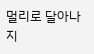멀리로 달아나지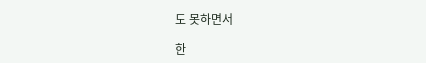도 못하면서

한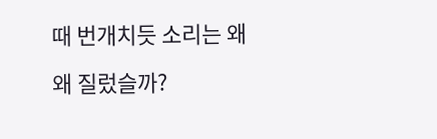때 번개치듯 소리는 왜

왜 질렀슬까?